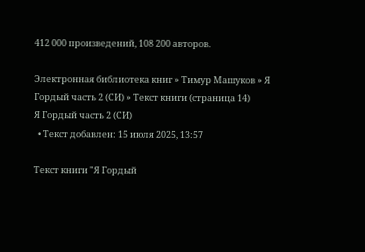412 000 произведений, 108 200 авторов.

Электронная библиотека книг » Тимур Машуков » Я Гордый часть 2 (СИ) » Текст книги (страница 14)
Я Гордый часть 2 (СИ)
  • Текст добавлен: 15 июля 2025, 13:57

Текст книги "Я Гордый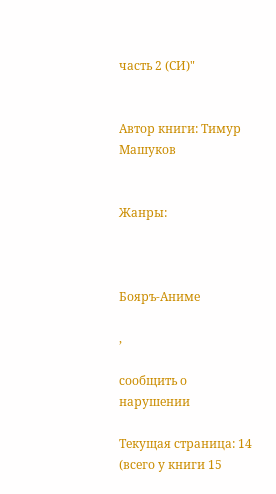часть 2 (СИ)"


Автор книги: Тимур Машуков


Жанры:



Бояръ-Аниме

,

сообщить о нарушении

Текущая страница: 14 (всего у книги 15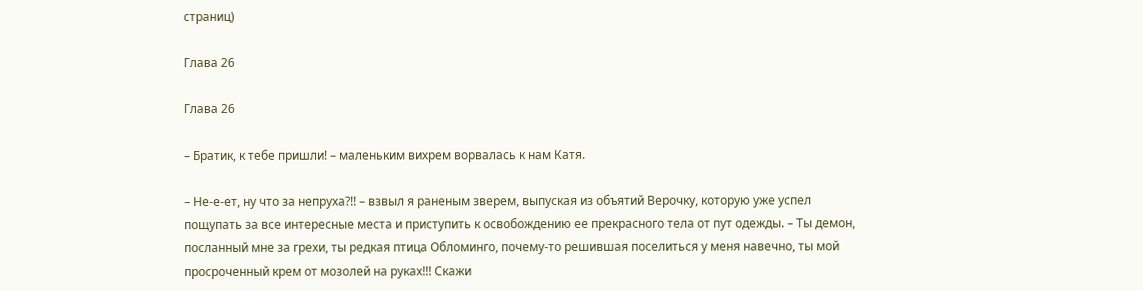страниц)

Глава 26

Глава 26

– Братик, к тебе пришли! – маленьким вихрем ворвалась к нам Катя.

– Не-е-ет, ну что за непруха?!! – взвыл я раненым зверем, выпуская из объятий Верочку, которую уже успел пощупать за все интересные места и приступить к освобождению ее прекрасного тела от пут одежды. – Ты демон, посланный мне за грехи, ты редкая птица Обломинго, почему-то решившая поселиться у меня навечно, ты мой просроченный крем от мозолей на руках!!! Скажи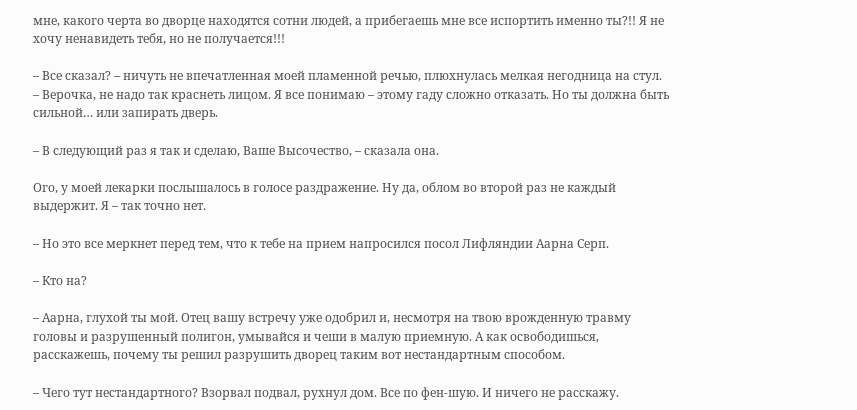мне, какого черта во дворце находятся сотни людей, а прибегаешь мне все испортить именно ты?!! Я не хочу ненавидеть тебя, но не получается!!!

– Все сказал? – ничуть не впечатленная моей пламенной речью, плюхнулась мелкая негодница на стул. – Верочка, не надо так краснеть лицом. Я все понимаю – этому гаду сложно отказать. Но ты должна быть сильной… или запирать дверь.

– В следующий раз я так и сделаю, Ваше Высочество, – сказала она.

Ого, у моей лекарки послышалось в голосе раздражение. Ну да, облом во второй раз не каждый выдержит. Я – так точно нет.

– Но это все меркнет перед тем, что к тебе на прием напросился посол Лифляндии Аарна Серп.

– Кто на?

– Аарна, глухой ты мой. Отец вашу встречу уже одобрил и, несмотря на твою врожденную травму головы и разрушенный полигон, умывайся и чеши в малую приемную. А как освободишься, расскажешь, почему ты решил разрушить дворец таким вот нестандартным способом.

– Чего тут нестандартного? Взорвал подвал, рухнул дом. Все по фен-шую. И ничего не расскажу.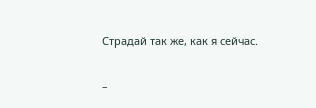Страдай так же, как я сейчас.

–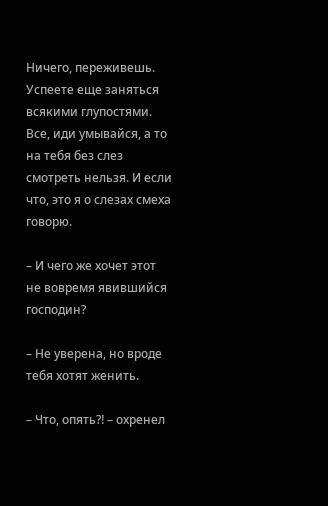Ничего, переживешь. Успеете еще заняться всякими глупостями. Все, иди умывайся, а то на тебя без слез смотреть нельзя. И если что, это я о слезах смеха говорю.

– И чего же хочет этот не вовремя явившийся господин?

– Не уверена, но вроде тебя хотят женить.

– Что, опять⁈ – охренел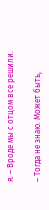я. – Вроде мы с отцом все решили.

– Тогда не знаю. Может быть,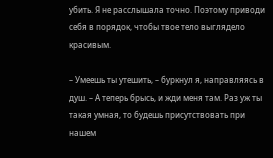убить. Я не расслышала точно. Поэтому приводи себя в порядок, чтобы твое тело выглядело красивым.

– Умеешь ты утешить, – буркнул я, направляясь в душ. – А теперь брысь, и жди меня там. Раз уж ты такая умная, то будешь присутствовать при нашем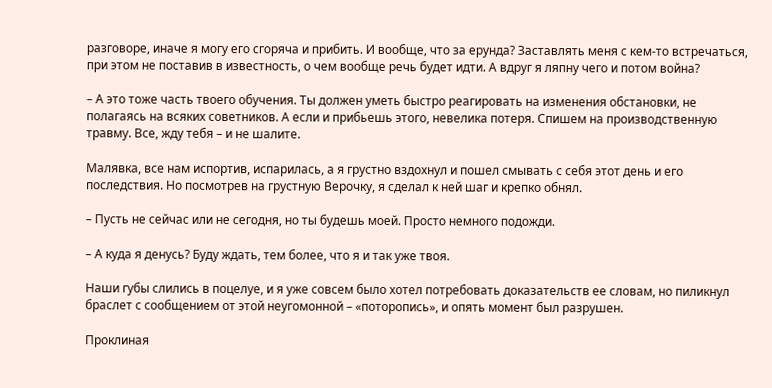разговоре, иначе я могу его сгоряча и прибить. И вообще, что за ерунда? Заставлять меня с кем-то встречаться, при этом не поставив в известность, о чем вообще речь будет идти. А вдруг я ляпну чего и потом война?

– А это тоже часть твоего обучения. Ты должен уметь быстро реагировать на изменения обстановки, не полагаясь на всяких советников. А если и прибьешь этого, невелика потеря. Спишем на производственную травму. Все, жду тебя – и не шалите.

Малявка, все нам испортив, испарилась, а я грустно вздохнул и пошел смывать с себя этот день и его последствия. Но посмотрев на грустную Верочку, я сделал к ней шаг и крепко обнял.

– Пусть не сейчас или не сегодня, но ты будешь моей. Просто немного подожди.

– А куда я денусь? Буду ждать, тем более, что я и так уже твоя.

Наши губы слились в поцелуе, и я уже совсем было хотел потребовать доказательств ее словам, но пиликнул браслет с сообщением от этой неугомонной – «поторопись», и опять момент был разрушен.

Проклиная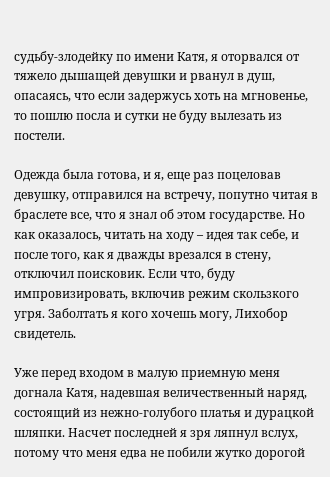судьбу-злодейку по имени Катя, я оторвался от тяжело дышащей девушки и рванул в душ, опасаясь, что если задержусь хоть на мгновенье, то пошлю посла и сутки не буду вылезать из постели.

Одежда была готова, и я, еще раз поцеловав девушку, отправился на встречу, попутно читая в браслете все, что я знал об этом государстве. Но как оказалось, читать на ходу – идея так себе, и после того, как я дважды врезался в стену, отключил поисковик. Если что, буду импровизировать, включив режим скользкого угря. Заболтать я кого хочешь могу, Лихобор свидетель.

Уже перед входом в малую приемную меня догнала Катя, надевшая величественный наряд, состоящий из нежно-голубого платья и дурацкой шляпки. Насчет последней я зря ляпнул вслух, потому что меня едва не побили жутко дорогой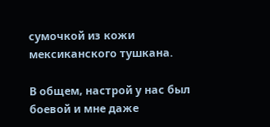сумочкой из кожи мексиканского тушкана.

В общем, настрой у нас был боевой и мне даже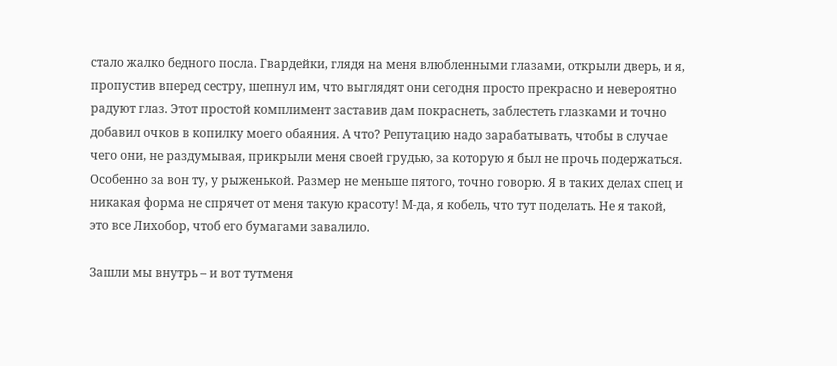стало жалко бедного посла. Гвардейки, глядя на меня влюбленными глазами, открыли дверь, и я, пропустив вперед сестру, шепнул им, что выглядят они сегодня просто прекрасно и невероятно радуют глаз. Этот простой комплимент заставив дам покраснеть, заблестеть глазками и точно добавил очков в копилку моего обаяния. А что? Репутацию надо зарабатывать, чтобы в случае чего они, не раздумывая, прикрыли меня своей грудью, за которую я был не прочь подержаться. Особенно за вон ту, у рыженькой. Размер не меньше пятого, точно говорю. Я в таких делах спец и никакая форма не спрячет от меня такую красоту! М-да, я кобель, что тут поделать. Не я такой, это все Лихобор, чтоб его бумагами завалило.

Зашли мы внутрь – и вот тутменя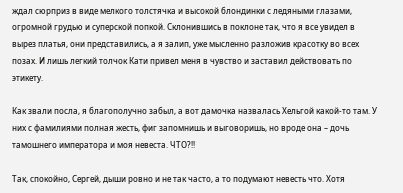ждал сюрприз в виде мелкого толстячка и высокой блондинки с ледяными глазами, огромной грудью и суперской попкой. Склонившись в поклоне так, что я все увидел в вырез платья, они представились, а я залип, уже мысленно разложив красотку во всех позах. И лишь легкий толчок Кати привел меня в чувство и заставил действовать по этикету.

Как звали посла, я благополучно забыл, а вот дамочка назвалась Хельгой какой-то там. У них с фамилиями полная жесть, фиг запомнишь и выговоришь, но вроде она – дочь тамошнего императора и моя невеста. ЧТО?!!

Так, спокойно, Сергей, дыши ровно и не так часто, а то подумают невесть что. Хотя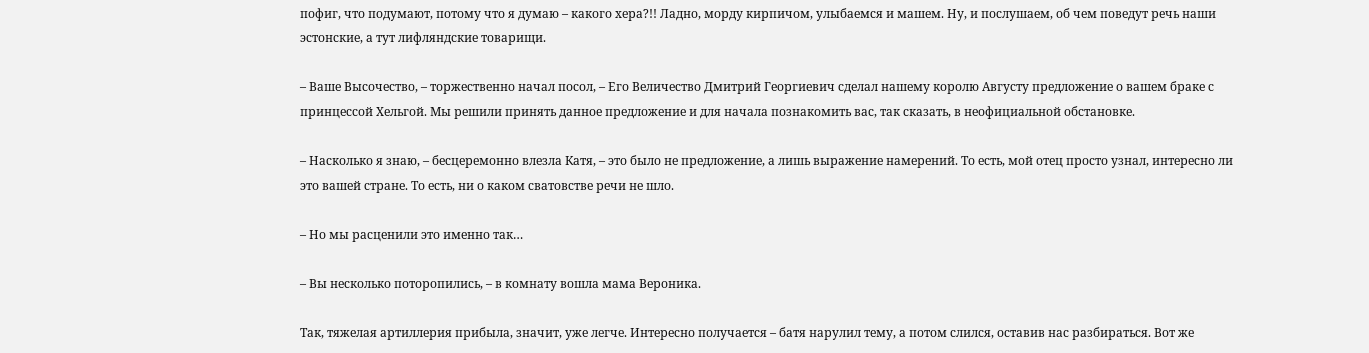пофиг, что подумают, потому что я думаю – какого хера?!! Ладно, морду кирпичом, улыбаемся и машем. Ну, и послушаем, об чем поведут речь наши эстонские, а тут лифляндские товарищи.

– Ваше Высочество, – торжественно начал посол, – Его Величество Дмитрий Георгиевич сделал нашему королю Августу предложение о вашем браке с принцессой Хельгой. Мы решили принять данное предложение и для начала познакомить вас, так сказать, в неофициальной обстановке.

– Насколько я знаю, – бесцеремонно влезла Катя, – это было не предложение, а лишь выражение намерений. То есть, мой отец просто узнал, интересно ли это вашей стране. То есть, ни о каком сватовстве речи не шло.

– Но мы расценили это именно так…

– Вы несколько поторопились, – в комнату вошла мама Вероника.

Так, тяжелая артиллерия прибыла, значит, уже легче. Интересно получается – батя нарулил тему, а потом слился, оставив нас разбираться. Вот же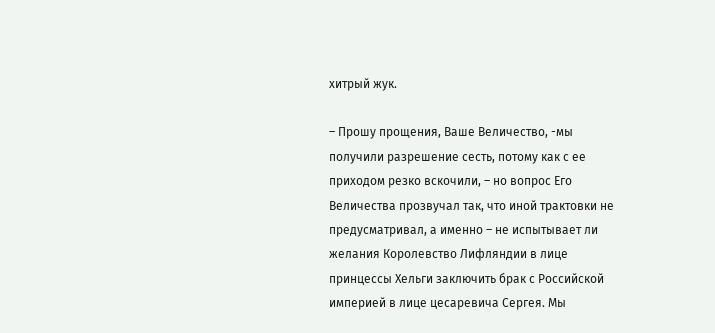хитрый жук.

– Прошу прощения, Ваше Величество, -мы получили разрешение сесть, потому как с ее приходом резко вскочили, – но вопрос Его Величества прозвучал так, что иной трактовки не предусматривал, а именно – не испытывает ли желания Королевство Лифляндии в лице принцессы Хельги заключить брак с Российской империей в лице цесаревича Сергея. Мы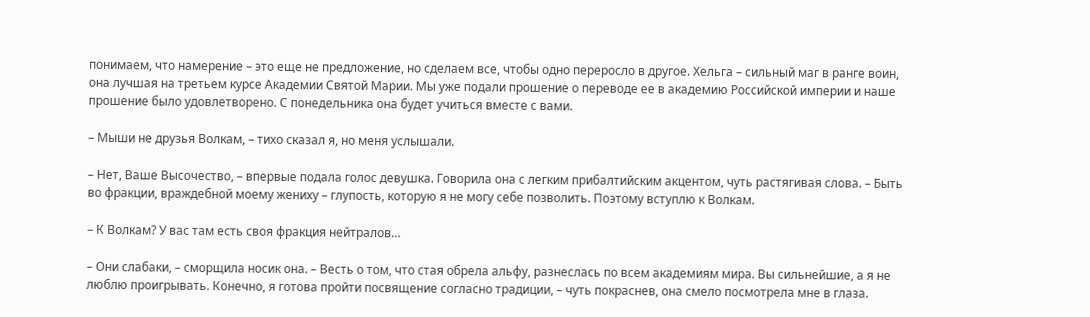понимаем, что намерение – это еще не предложение, но сделаем все, чтобы одно переросло в другое. Хельга – сильный маг в ранге воин, она лучшая на третьем курсе Академии Святой Марии. Мы уже подали прошение о переводе ее в академию Российской империи и наше прошение было удовлетворено. С понедельника она будет учиться вместе с вами.

– Мыши не друзья Волкам, – тихо сказал я, но меня услышали.

– Нет, Ваше Высочество, – впервые подала голос девушка. Говорила она с легким прибалтийским акцентом, чуть растягивая слова. – Быть во фракции, враждебной моему жениху – глупость, которую я не могу себе позволить. Поэтому вступлю к Волкам.

– К Волкам? У вас там есть своя фракция нейтралов…

– Они слабаки, – сморщила носик она. – Весть о том, что стая обрела альфу, разнеслась по всем академиям мира. Вы сильнейшие, а я не люблю проигрывать. Конечно, я готова пройти посвящение согласно традиции, – чуть покраснев, она смело посмотрела мне в глаза.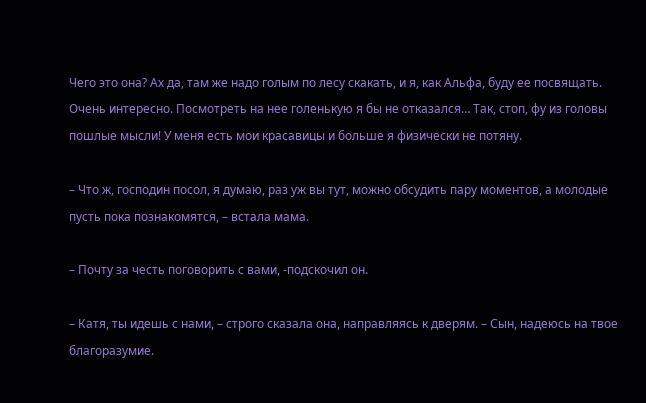Чего это она? Ах да, там же надо голым по лесу скакать, и я, как Альфа, буду ее посвящать. Очень интересно. Посмотреть на нее голенькую я бы не отказался… Так, стоп, фу из головы пошлые мысли! У меня есть мои красавицы и больше я физически не потяну.

– Что ж, господин посол, я думаю, раз уж вы тут, можно обсудить пару моментов, а молодые пусть пока познакомятся, – встала мама.

– Почту за честь поговорить с вами, -подскочил он.

– Катя, ты идешь с нами, – строго сказала она, направляясь к дверям. – Сын, надеюсь на твое благоразумие.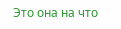Это она на что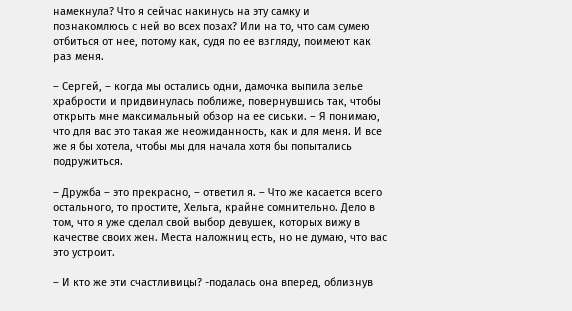намекнула? Что я сейчас накинусь на эту самку и познакомлюсь с ней во всех позах? Или на то, что сам сумею отбиться от нее, потому как, судя по ее взгляду, поимеют как раз меня.

– Сергей, – когда мы остались одни, дамочка выпила зелье храбрости и придвинулась поближе, повернувшись так, чтобы открыть мне максимальный обзор на ее сиськи. – Я понимаю, что для вас это такая же неожиданность, как и для меня. И все же я бы хотела, чтобы мы для начала хотя бы попытались подружиться.

– Дружба – это прекрасно, – ответил я. – Что же касается всего остального, то простите, Хельга, крайне сомнительно. Дело в том, что я уже сделал свой выбор девушек, которых вижу в качестве своих жен. Места наложниц есть, но не думаю, что вас это устроит.

– И кто же эти счастливицы? -подалась она вперед, облизнув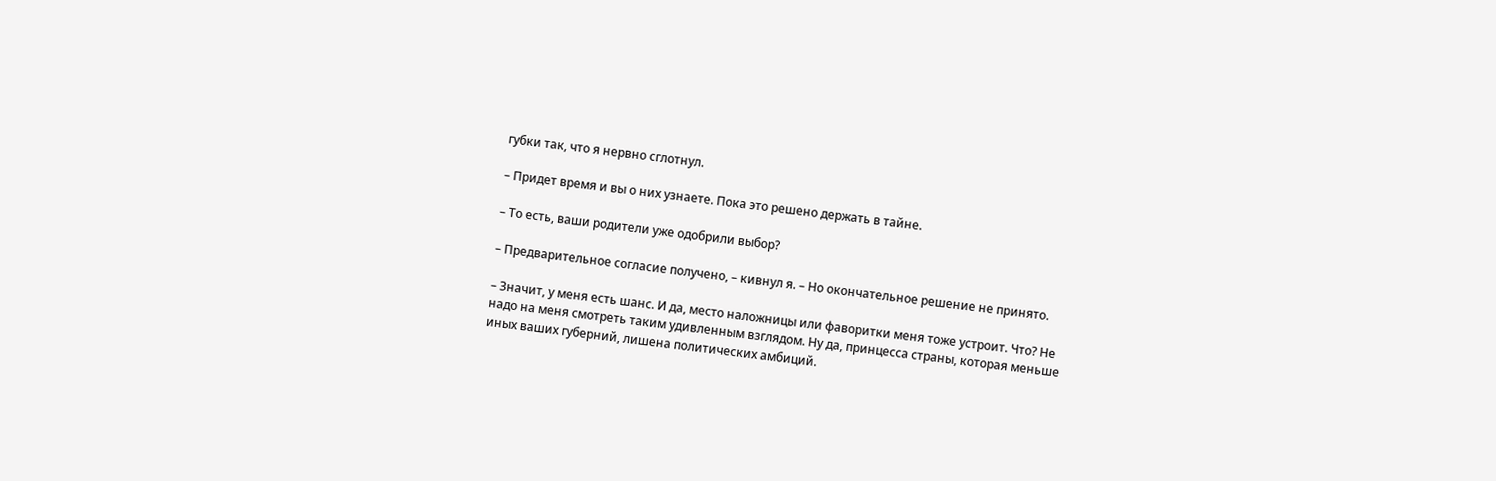губки так, что я нервно сглотнул.

– Придет время и вы о них узнаете. Пока это решено держать в тайне.

– То есть, ваши родители уже одобрили выбор?

– Предварительное согласие получено, – кивнул я. – Но окончательное решение не принято.

– Значит, у меня есть шанс. И да, место наложницы или фаворитки меня тоже устроит. Что? Не надо на меня смотреть таким удивленным взглядом. Ну да, принцесса страны, которая меньше иных ваших губерний, лишена политических амбиций.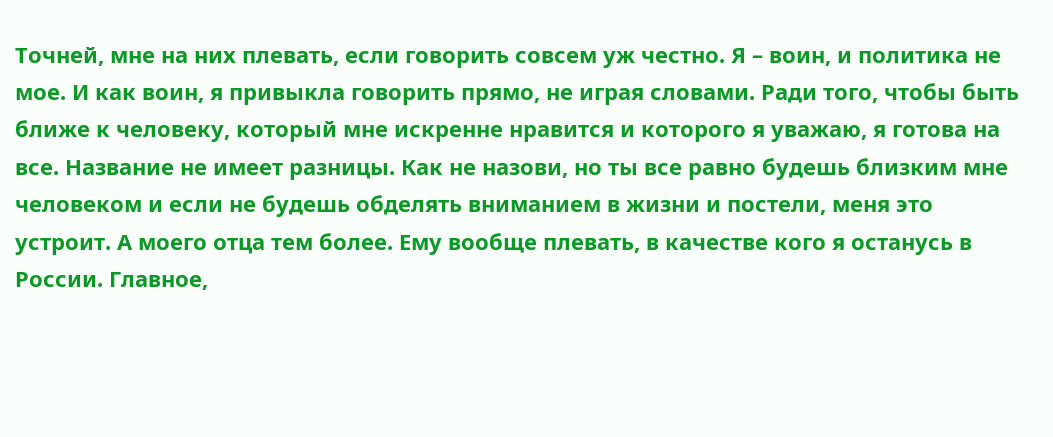Точней, мне на них плевать, если говорить совсем уж честно. Я – воин, и политика не мое. И как воин, я привыкла говорить прямо, не играя словами. Ради того, чтобы быть ближе к человеку, который мне искренне нравится и которого я уважаю, я готова на все. Название не имеет разницы. Как не назови, но ты все равно будешь близким мне человеком и если не будешь обделять вниманием в жизни и постели, меня это устроит. А моего отца тем более. Ему вообще плевать, в качестве кого я останусь в России. Главное,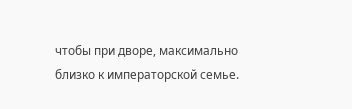чтобы при дворе, максимально близко к императорской семье.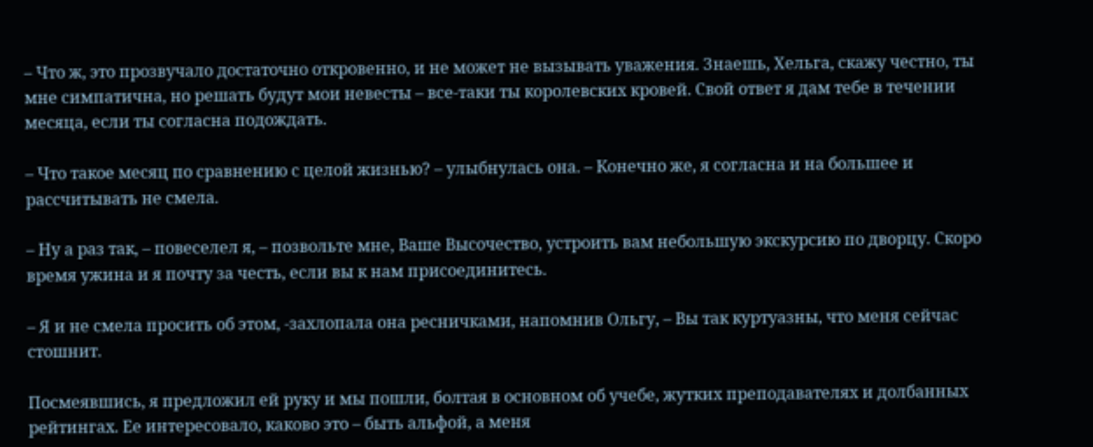– Что ж, это прозвучало достаточно откровенно, и не может не вызывать уважения. Знаешь, Хельга, скажу честно, ты мне симпатична, но решать будут мои невесты – все-таки ты королевских кровей. Свой ответ я дам тебе в течении месяца, если ты согласна подождать.

– Что такое месяц по сравнению с целой жизнью? – улыбнулась она. – Конечно же, я согласна и на большее и рассчитывать не смела.

– Ну а раз так, – повеселел я, – позвольте мне, Ваше Высочество, устроить вам небольшую экскурсию по дворцу. Скоро время ужина и я почту за честь, если вы к нам присоединитесь.

– Я и не смела просить об этом, -захлопала она ресничками, напомнив Ольгу, – Вы так куртуазны, что меня сейчас стошнит.

Посмеявшись, я предложил ей руку и мы пошли, болтая в основном об учебе, жутких преподавателях и долбанных рейтингах. Ее интересовало, каково это – быть альфой, а меня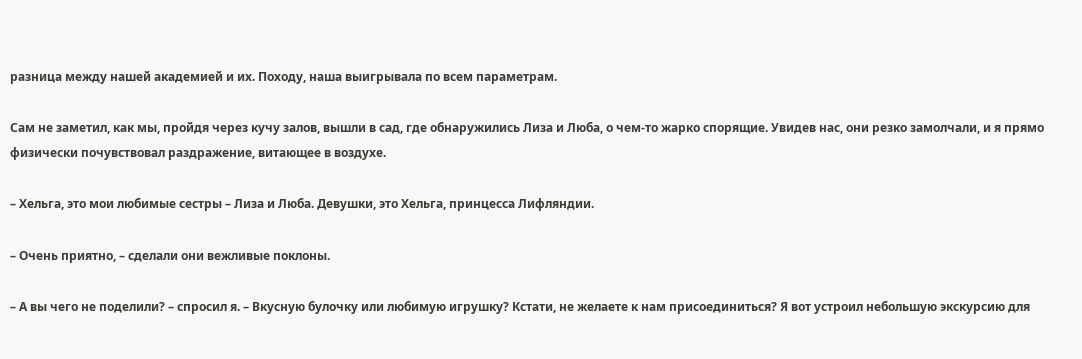разница между нашей академией и их. Походу, наша выигрывала по всем параметрам.

Сам не заметил, как мы, пройдя через кучу залов, вышли в сад, где обнаружились Лиза и Люба, о чем-то жарко спорящие. Увидев нас, они резко замолчали, и я прямо физически почувствовал раздражение, витающее в воздухе.

– Хельга, это мои любимые сестры – Лиза и Люба. Девушки, это Хельга, принцесса Лифляндии.

– Очень приятно, – сделали они вежливые поклоны.

– А вы чего не поделили? – спросил я. – Вкусную булочку или любимую игрушку? Кстати, не желаете к нам присоединиться? Я вот устроил небольшую экскурсию для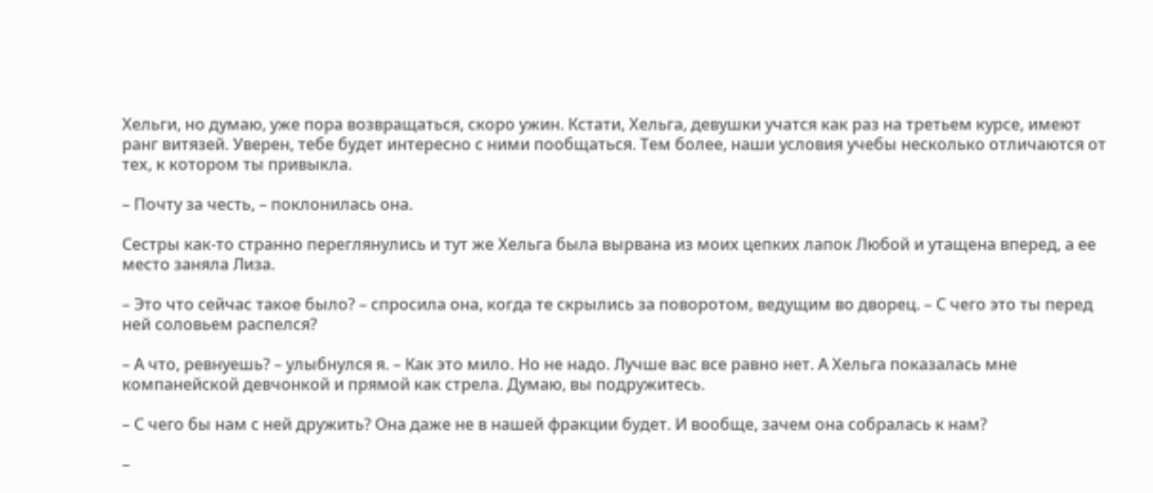Хельги, но думаю, уже пора возвращаться, скоро ужин. Кстати, Хельга, девушки учатся как раз на третьем курсе, имеют ранг витязей. Уверен, тебе будет интересно с ними пообщаться. Тем более, наши условия учебы несколько отличаются от тех, к котором ты привыкла.

– Почту за честь, – поклонилась она.

Сестры как-то странно переглянулись и тут же Хельга была вырвана из моих цепких лапок Любой и утащена вперед, а ее место заняла Лиза.

– Это что сейчас такое было? – спросила она, когда те скрылись за поворотом, ведущим во дворец. – С чего это ты перед ней соловьем распелся?

– А что, ревнуешь? – улыбнулся я. – Как это мило. Но не надо. Лучше вас все равно нет. А Хельга показалась мне компанейской девчонкой и прямой как стрела. Думаю, вы подружитесь.

– С чего бы нам с ней дружить? Она даже не в нашей фракции будет. И вообще, зачем она собралась к нам?

–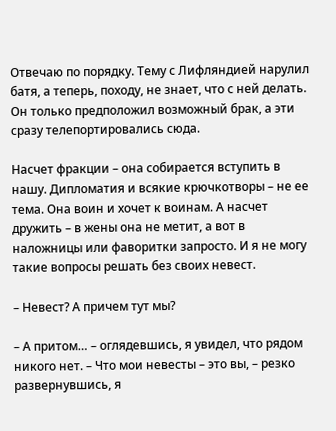Отвечаю по порядку. Тему с Лифляндией нарулил батя, а теперь, походу, не знает, что с ней делать. Он только предположил возможный брак, а эти сразу телепортировались сюда.

Насчет фракции – она собирается вступить в нашу. Дипломатия и всякие крючкотворы – не ее тема. Она воин и хочет к воинам. А насчет дружить – в жены она не метит, а вот в наложницы или фаворитки запросто. И я не могу такие вопросы решать без своих невест.

– Невест? А причем тут мы?

– А притом… – оглядевшись, я увидел, что рядом никого нет. – Что мои невесты – это вы, – резко развернувшись, я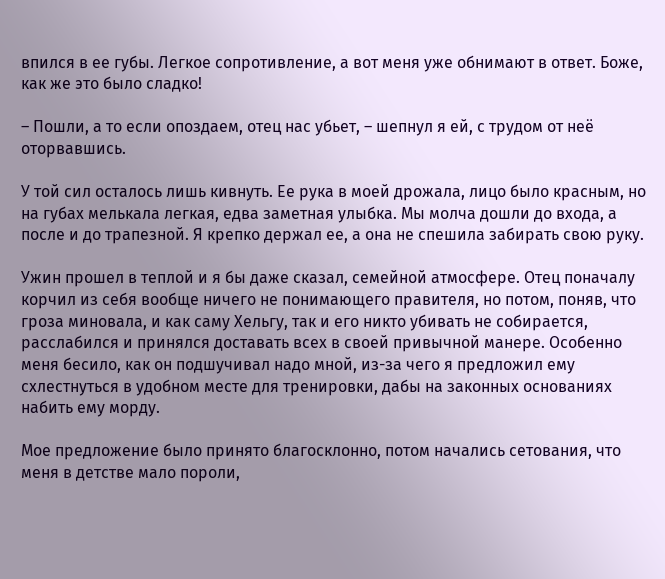впился в ее губы. Легкое сопротивление, а вот меня уже обнимают в ответ. Боже, как же это было сладко!

– Пошли, а то если опоздаем, отец нас убьет, – шепнул я ей, с трудом от неё оторвавшись.

У той сил осталось лишь кивнуть. Ее рука в моей дрожала, лицо было красным, но на губах мелькала легкая, едва заметная улыбка. Мы молча дошли до входа, а после и до трапезной. Я крепко держал ее, а она не спешила забирать свою руку.

Ужин прошел в теплой и я бы даже сказал, семейной атмосфере. Отец поначалу корчил из себя вообще ничего не понимающего правителя, но потом, поняв, что гроза миновала, и как саму Хельгу, так и его никто убивать не собирается, расслабился и принялся доставать всех в своей привычной манере. Особенно меня бесило, как он подшучивал надо мной, из-за чего я предложил ему схлестнуться в удобном месте для тренировки, дабы на законных основаниях набить ему морду.

Мое предложение было принято благосклонно, потом начались сетования, что меня в детстве мало пороли,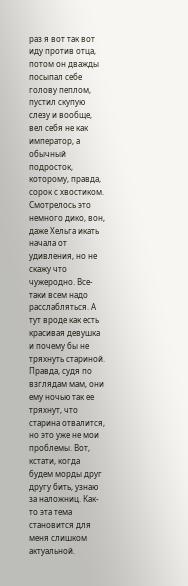раз я вот так вот иду против отца, потом он дважды посыпал себе голову пеплом, пустил скупую слезу и вообще, вел себя не как император, а обычный подросток, которому, правда, сорок с хвостиком. Смотрелось это немного дико, вон, даже Хельга икать начала от удивления, но не скажу что чужеродно. Все-таки всем надо расслабляться. А тут вроде как есть красивая девушка и почему бы не тряхнуть стариной. Правда, судя по взглядам мам, они ему ночью так ее тряхнут, что старина отвалится, но это уже не мои проблемы. Вот, кстати, когда будем морды друг другу бить, узнаю за наложниц. Как-то эта тема становится для меня слишком актуальной.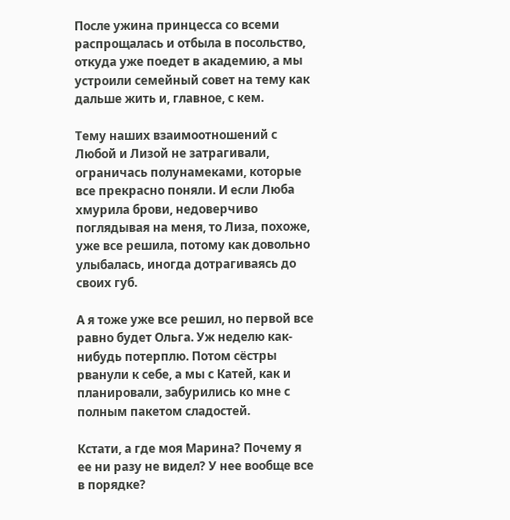После ужина принцесса со всеми распрощалась и отбыла в посольство, откуда уже поедет в академию, а мы устроили семейный совет на тему как дальше жить и, главное, с кем.

Тему наших взаимоотношений с Любой и Лизой не затрагивали, ограничась полунамеками, которые все прекрасно поняли. И если Люба хмурила брови, недоверчиво поглядывая на меня, то Лиза, похоже, уже все решила, потому как довольно улыбалась, иногда дотрагиваясь до своих губ.

А я тоже уже все решил, но первой все равно будет Ольга. Уж неделю как-нибудь потерплю. Потом сёстры рванули к себе, а мы с Катей, как и планировали, забурились ко мне с полным пакетом сладостей.

Кстати, а где моя Марина? Почему я ее ни разу не видел? У нее вообще все в порядке?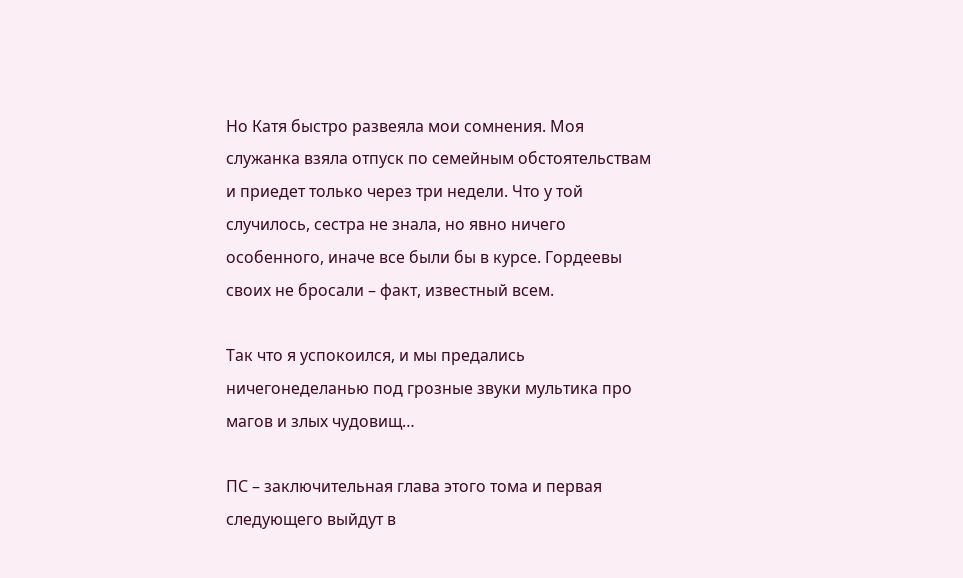Но Катя быстро развеяла мои сомнения. Моя служанка взяла отпуск по семейным обстоятельствам и приедет только через три недели. Что у той случилось, сестра не знала, но явно ничего особенного, иначе все были бы в курсе. Гордеевы своих не бросали – факт, известный всем.

Так что я успокоился, и мы предались ничегонеделанью под грозные звуки мультика про магов и злых чудовищ…

ПС – заключительная глава этого тома и первая следующего выйдут в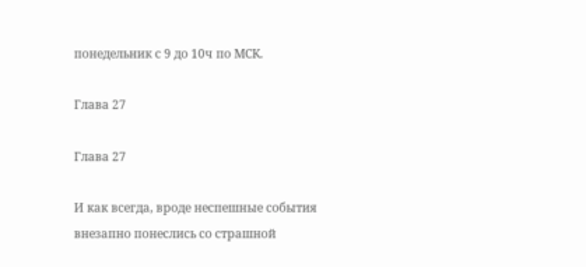понедельник с 9 до 10ч по МСК.

Глава 27

Глава 27

И как всегда, вроде неспешные события внезапно понеслись со страшной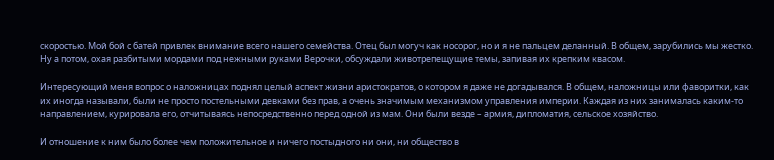скоростью. Мой бой с батей привлек внимание всего нашего семейства. Отец был могуч как носорог, но и я не пальцем деланный. В общем, зарубились мы жестко. Ну а потом, охая разбитыми мордами под нежными руками Верочки, обсуждали животрепещущие темы, запивая их крепким квасом.

Интересующий меня вопрос о наложницах поднял целый аспект жизни аристократов, о котором я даже не догадывался. В общем, наложницы или фаворитки, как их иногда называли, были не просто постельными девками без прав, а очень значимым механизмом управления империи. Каждая из них занималась каким-то направлением, курировала его, отчитываясь непосредственно перед одной из мам. Они были везде – армия, дипломатия, сельское хозяйство.

И отношение к ним было более чем положительное и ничего постыдного ни они, ни общество в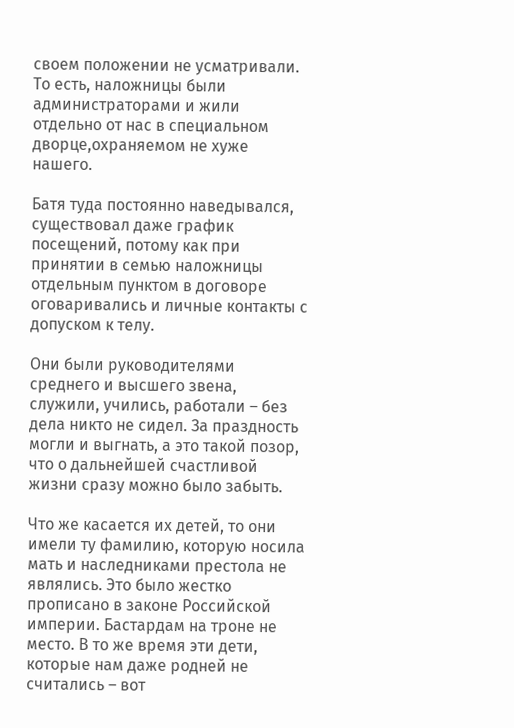своем положении не усматривали. То есть, наложницы были администраторами и жили отдельно от нас в специальном дворце,охраняемом не хуже нашего.

Батя туда постоянно наведывался, существовал даже график посещений, потому как при принятии в семью наложницы отдельным пунктом в договоре оговаривались и личные контакты с допуском к телу.

Они были руководителями среднего и высшего звена, служили, учились, работали – без дела никто не сидел. За праздность могли и выгнать, а это такой позор, что о дальнейшей счастливой жизни сразу можно было забыть.

Что же касается их детей, то они имели ту фамилию, которую носила мать и наследниками престола не являлись. Это было жестко прописано в законе Российской империи. Бастардам на троне не место. В то же время эти дети, которые нам даже родней не считались – вот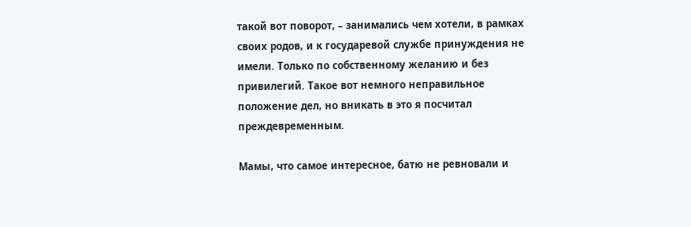такой вот поворот, – занимались чем хотели, в рамках своих родов, и к государевой службе принуждения не имели. Только по собственному желанию и без привилегий. Такое вот немного неправильное положение дел, но вникать в это я посчитал преждевременным.

Мамы, что самое интересное, батю не ревновали и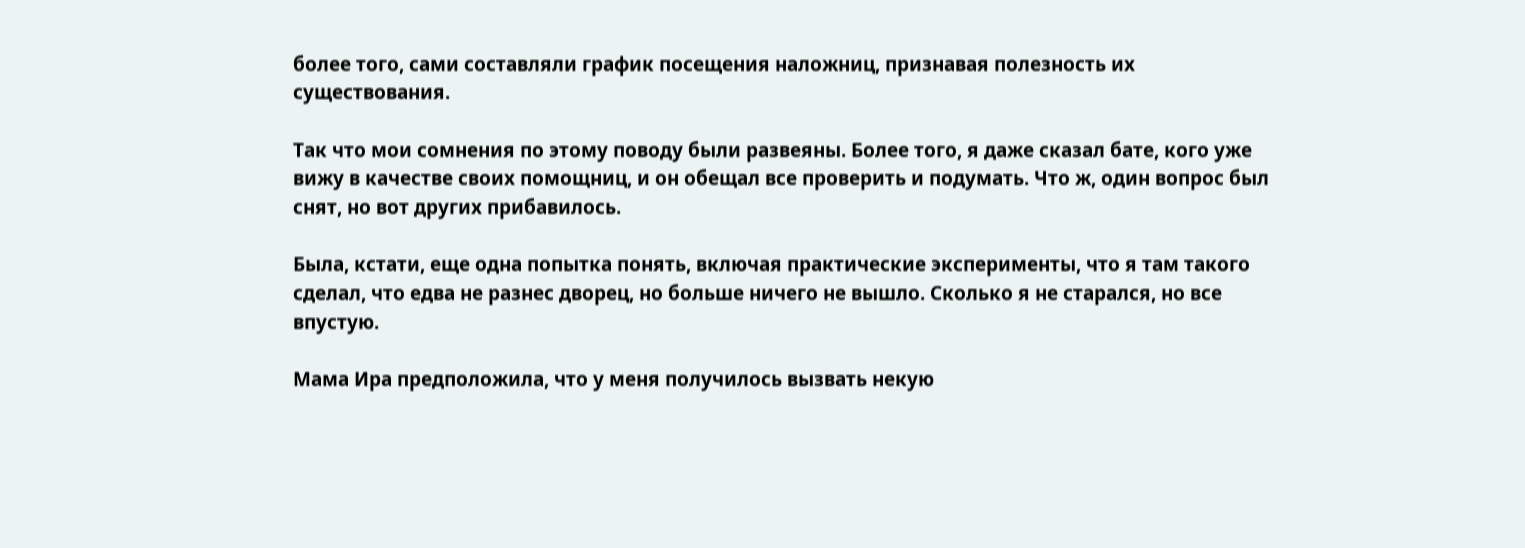более того, сами составляли график посещения наложниц, признавая полезность их существования.

Так что мои сомнения по этому поводу были развеяны. Более того, я даже сказал бате, кого уже вижу в качестве своих помощниц, и он обещал все проверить и подумать. Что ж, один вопрос был снят, но вот других прибавилось.

Была, кстати, еще одна попытка понять, включая практические эксперименты, что я там такого сделал, что едва не разнес дворец, но больше ничего не вышло. Сколько я не старался, но все впустую.

Мама Ира предположила, что у меня получилось вызвать некую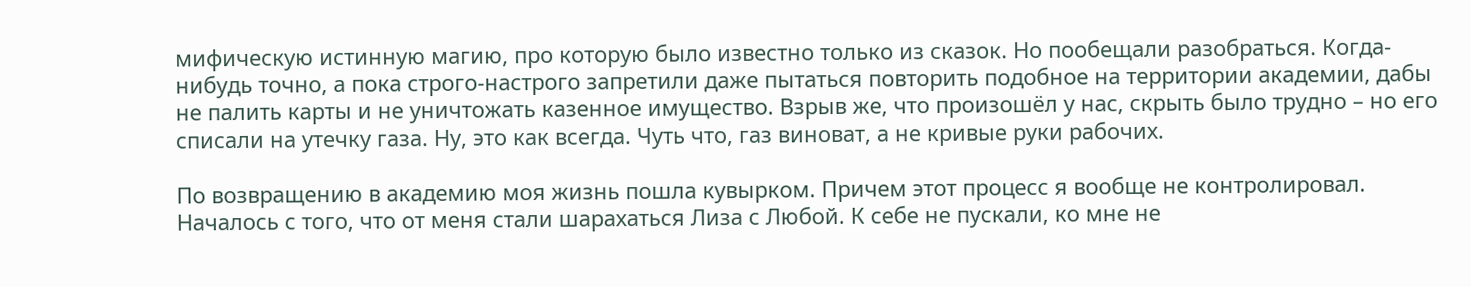мифическую истинную магию, про которую было известно только из сказок. Но пообещали разобраться. Когда-нибудь точно, а пока строго-настрого запретили даже пытаться повторить подобное на территории академии, дабы не палить карты и не уничтожать казенное имущество. Взрыв же, что произошёл у нас, скрыть было трудно – но его списали на утечку газа. Ну, это как всегда. Чуть что, газ виноват, а не кривые руки рабочих.

По возвращению в академию моя жизнь пошла кувырком. Причем этот процесс я вообще не контролировал. Началось с того, что от меня стали шарахаться Лиза с Любой. К себе не пускали, ко мне не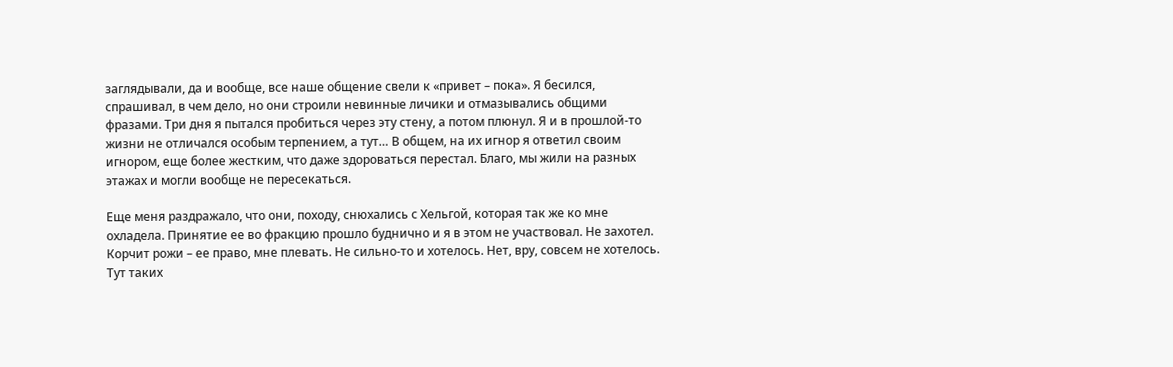заглядывали, да и вообще, все наше общение свели к «привет – пока». Я бесился, спрашивал, в чем дело, но они строили невинные личики и отмазывались общими фразами. Три дня я пытался пробиться через эту стену, а потом плюнул. Я и в прошлой-то жизни не отличался особым терпением, а тут… В общем, на их игнор я ответил своим игнором, еще более жестким, что даже здороваться перестал. Благо, мы жили на разных этажах и могли вообще не пересекаться.

Еще меня раздражало, что они, походу, снюхались с Хельгой, которая так же ко мне охладела. Принятие ее во фракцию прошло буднично и я в этом не участвовал. Не захотел. Корчит рожи – ее право, мне плевать. Не сильно-то и хотелось. Нет, вру, совсем не хотелось. Тут таких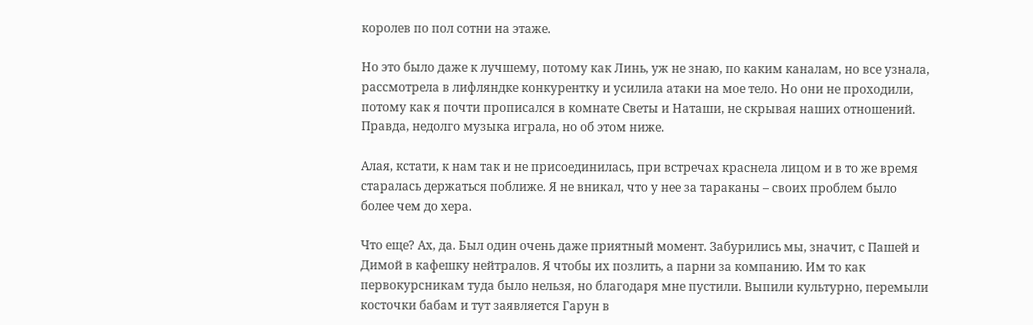королев по пол сотни на этаже.

Но это было даже к лучшему, потому как Линь, уж не знаю, по каким каналам, но все узнала, рассмотрела в лифляндке конкурентку и усилила атаки на мое тело. Но они не проходили, потому как я почти прописался в комнате Светы и Наташи, не скрывая наших отношений. Правда, недолго музыка играла, но об этом ниже.

Алая, кстати, к нам так и не присоединилась, при встречах краснела лицом и в то же время старалась держаться поближе. Я не вникал, что у нее за тараканы – своих проблем было более чем до хера.

Что еще? Ах, да. Был один очень даже приятный момент. Забурились мы, значит, с Пашей и Димой в кафешку нейтралов. Я чтобы их позлить, а парни за компанию. Им то как первокурсникам туда было нельзя, но благодаря мне пустили. Выпили культурно, перемыли косточки бабам и тут заявляется Гарун в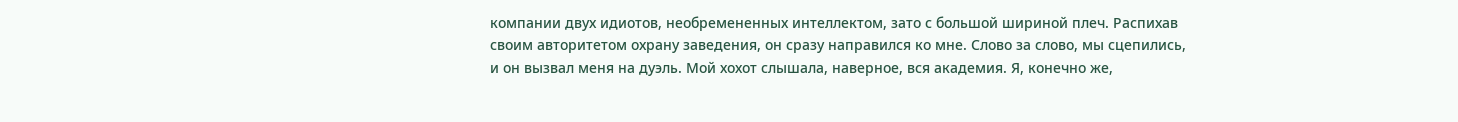компании двух идиотов, необремененных интеллектом, зато с большой шириной плеч. Распихав своим авторитетом охрану заведения, он сразу направился ко мне. Слово за слово, мы сцепились, и он вызвал меня на дуэль. Мой хохот слышала, наверное, вся академия. Я, конечно же,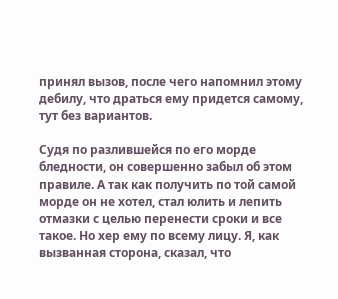принял вызов, после чего напомнил этому дебилу, что драться ему придется самому, тут без вариантов.

Судя по разлившейся по его морде бледности, он совершенно забыл об этом правиле. А так как получить по той самой морде он не хотел, стал юлить и лепить отмазки с целью перенести сроки и все такое. Но хер ему по всему лицу. Я, как вызванная сторона, сказал, что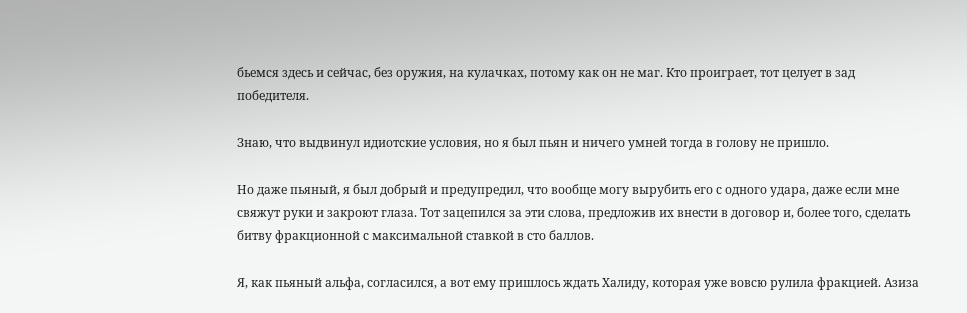бьемся здесь и сейчас, без оружия, на кулачках, потому как он не маг. Кто проиграет, тот целует в зад победителя.

Знаю, что выдвинул идиотские условия, но я был пьян и ничего умней тогда в голову не пришло.

Но даже пьяный, я был добрый и предупредил, что вообще могу вырубить его с одного удара, даже если мне свяжут руки и закроют глаза. Тот зацепился за эти слова, предложив их внести в договор и, более того, сделать битву фракционной с максимальной ставкой в сто баллов.

Я, как пьяный альфа, согласился, а вот ему пришлось ждать Халиду, которая уже вовсю рулила фракцией. Азиза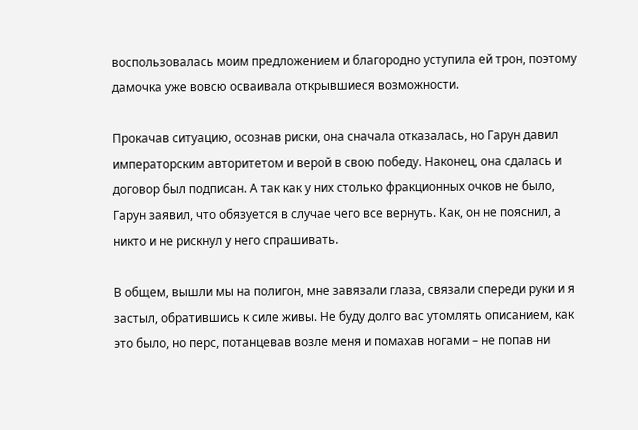воспользовалась моим предложением и благородно уступила ей трон, поэтому дамочка уже вовсю осваивала открывшиеся возможности.

Прокачав ситуацию, осознав риски, она сначала отказалась, но Гарун давил императорским авторитетом и верой в свою победу. Наконец, она сдалась и договор был подписан. А так как у них столько фракционных очков не было, Гарун заявил, что обязуется в случае чего все вернуть. Как, он не пояснил, а никто и не рискнул у него спрашивать.

В общем, вышли мы на полигон, мне завязали глаза, связали спереди руки и я застыл, обратившись к силе живы. Не буду долго вас утомлять описанием, как это было, но перс, потанцевав возле меня и помахав ногами – не попав ни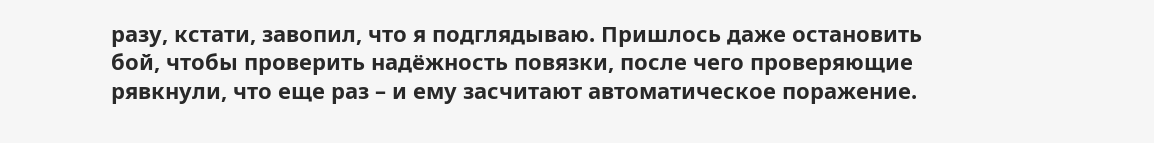разу, кстати, завопил, что я подглядываю. Пришлось даже остановить бой, чтобы проверить надёжность повязки, после чего проверяющие рявкнули, что еще раз – и ему засчитают автоматическое поражение.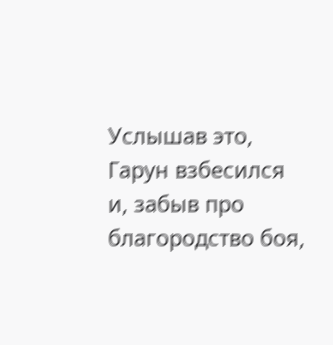Услышав это, Гарун взбесился и, забыв про благородство боя,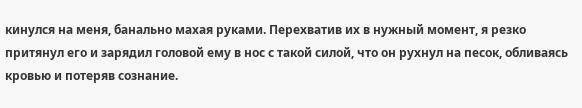кинулся на меня, банально махая руками. Перехватив их в нужный момент, я резко притянул его и зарядил головой ему в нос с такой силой, что он рухнул на песок, обливаясь кровью и потеряв сознание.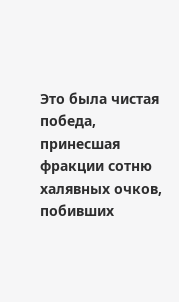Это была чистая победа, принесшая фракции сотню халявных очков, побивших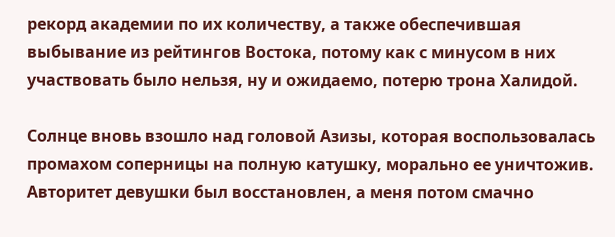рекорд академии по их количеству, а также обеспечившая выбывание из рейтингов Востока, потому как с минусом в них участвовать было нельзя, ну и ожидаемо, потерю трона Халидой.

Солнце вновь взошло над головой Азизы, которая воспользовалась промахом соперницы на полную катушку, морально ее уничтожив. Авторитет девушки был восстановлен, а меня потом смачно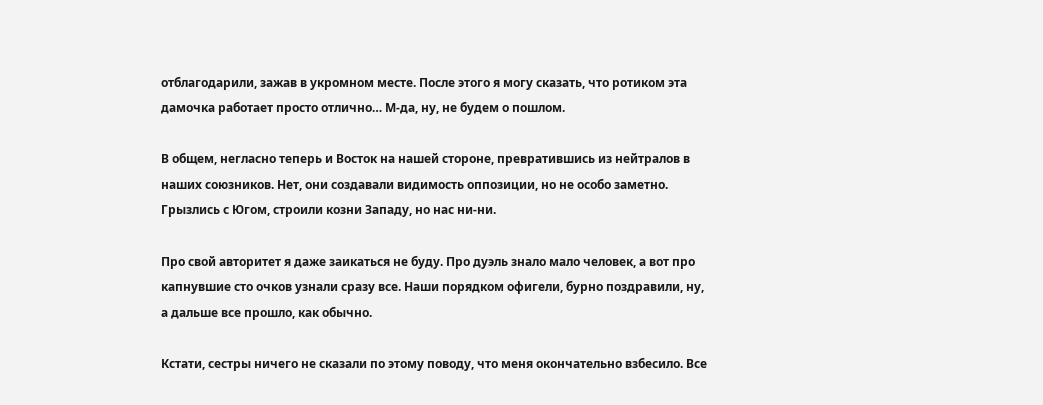отблагодарили, зажав в укромном месте. После этого я могу сказать, что ротиком эта дамочка работает просто отлично… М-да, ну, не будем о пошлом.

В общем, негласно теперь и Восток на нашей стороне, превратившись из нейтралов в наших союзников. Нет, они создавали видимость оппозиции, но не особо заметно. Грызлись с Югом, строили козни Западу, но нас ни-ни.

Про свой авторитет я даже заикаться не буду. Про дуэль знало мало человек, а вот про капнувшие сто очков узнали сразу все. Наши порядком офигели, бурно поздравили, ну, а дальше все прошло, как обычно.

Кстати, сестры ничего не сказали по этому поводу, что меня окончательно взбесило. Все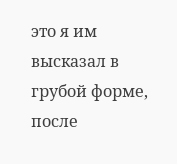это я им высказал в грубой форме, после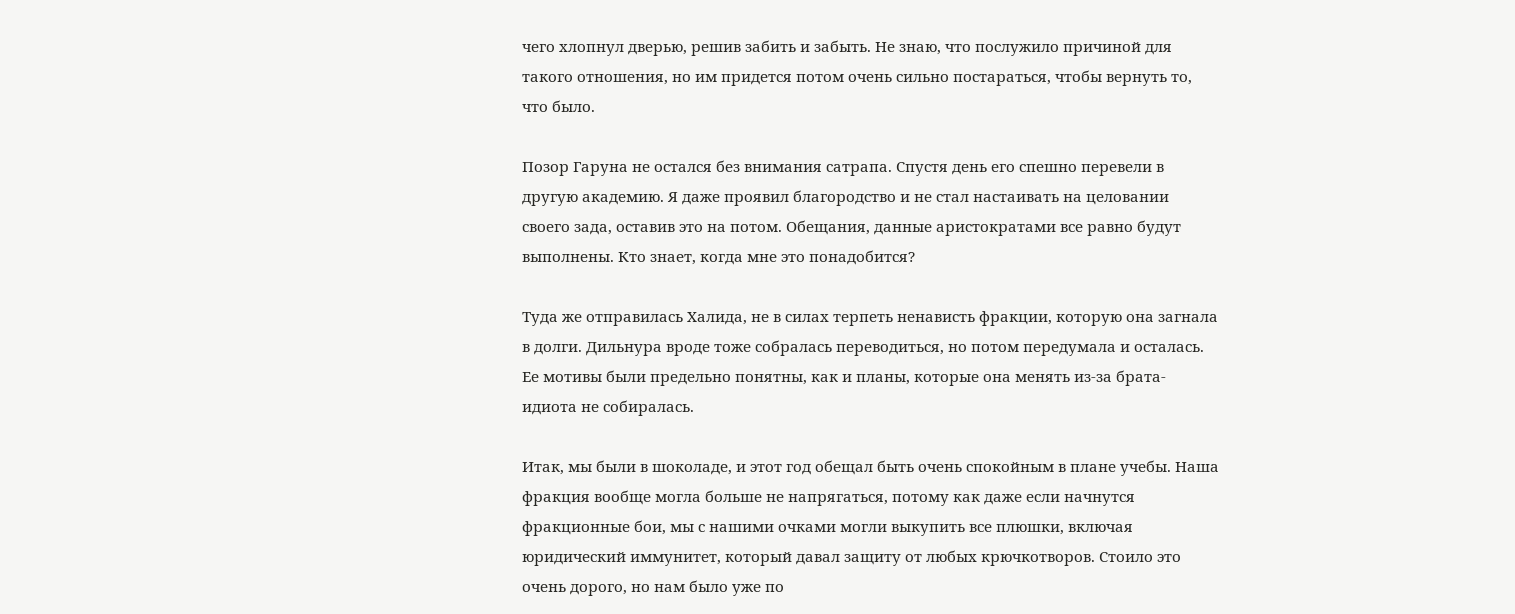чего хлопнул дверью, решив забить и забыть. Не знаю, что послужило причиной для такого отношения, но им придется потом очень сильно постараться, чтобы вернуть то, что было.

Позор Гаруна не остался без внимания сатрапа. Спустя день его спешно перевели в другую академию. Я даже проявил благородство и не стал настаивать на целовании своего зада, оставив это на потом. Обещания, данные аристократами все равно будут выполнены. Кто знает, когда мне это понадобится?

Туда же отправилась Халида, не в силах терпеть ненависть фракции, которую она загнала в долги. Дильнура вроде тоже собралась переводиться, но потом передумала и осталась. Ее мотивы были предельно понятны, как и планы, которые она менять из-за брата-идиота не собиралась.

Итак, мы были в шоколаде, и этот год обещал быть очень спокойным в плане учебы. Наша фракция вообще могла больше не напрягаться, потому как даже если начнутся фракционные бои, мы с нашими очками могли выкупить все плюшки, включая юридический иммунитет, который давал защиту от любых крючкотворов. Стоило это очень дорого, но нам было уже по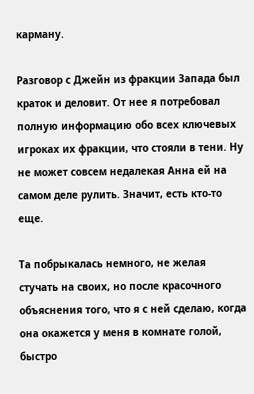карману.

Разговор с Джейн из фракции Запада был краток и деловит. От нее я потребовал полную информацию обо всех ключевых игроках их фракции, что стояли в тени. Ну не может совсем недалекая Анна ей на самом деле рулить. Значит, есть кто-то еще.

Та побрыкалась немного, не желая стучать на своих, но после красочного объяснения того, что я с ней сделаю, когда она окажется у меня в комнате голой, быстро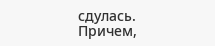сдулась. Причем,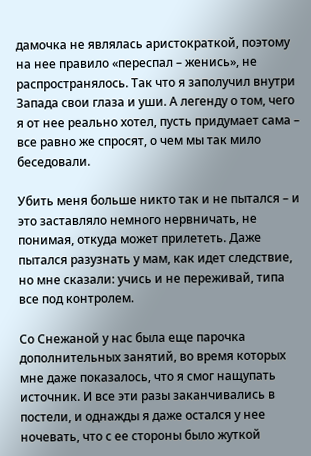дамочка не являлась аристократкой, поэтому на нее правило «переспал – женись», не распространялось. Так что я заполучил внутри Запада свои глаза и уши. А легенду о том, чего я от нее реально хотел, пусть придумает сама – все равно же спросят, о чем мы так мило беседовали.

Убить меня больше никто так и не пытался – и это заставляло немного нервничать, не понимая, откуда может прилететь. Даже пытался разузнать у мам, как идет следствие, но мне сказали: учись и не переживай, типа все под контролем.

Со Снежаной у нас была еще парочка дополнительных занятий, во время которых мне даже показалось, что я смог нащупать источник. И все эти разы заканчивались в постели, и однажды я даже остался у нее ночевать, что с ее стороны было жуткой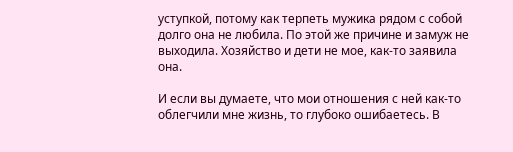уступкой, потому как терпеть мужика рядом с собой долго она не любила. По этой же причине и замуж не выходила. Хозяйство и дети не мое, как-то заявила она.

И если вы думаете, что мои отношения с ней как-то облегчили мне жизнь, то глубоко ошибаетесь. В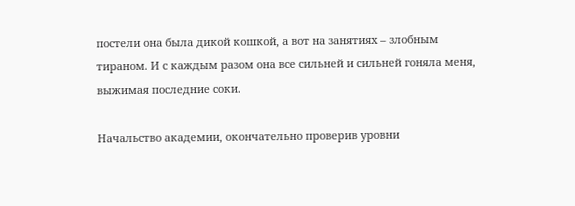постели она была дикой кошкой, а вот на занятиях – злобным тираном. И с каждым разом она все сильней и сильней гоняла меня, выжимая последние соки.

Начальство академии, окончательно проверив уровни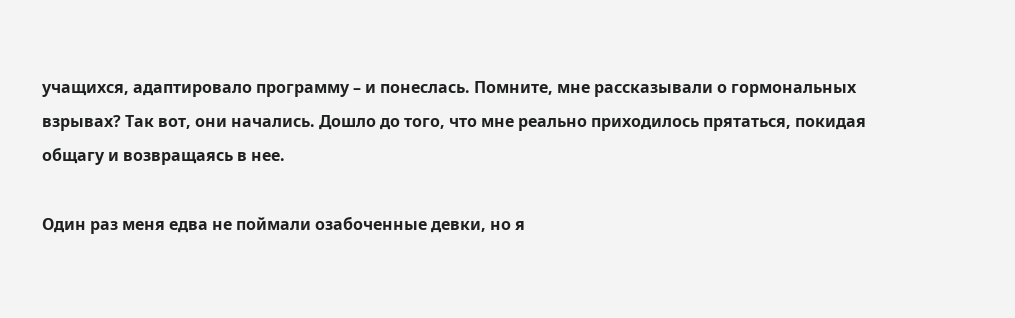учащихся, адаптировало программу – и понеслась. Помните, мне рассказывали о гормональных взрывах? Так вот, они начались. Дошло до того, что мне реально приходилось прятаться, покидая общагу и возвращаясь в нее.

Один раз меня едва не поймали озабоченные девки, но я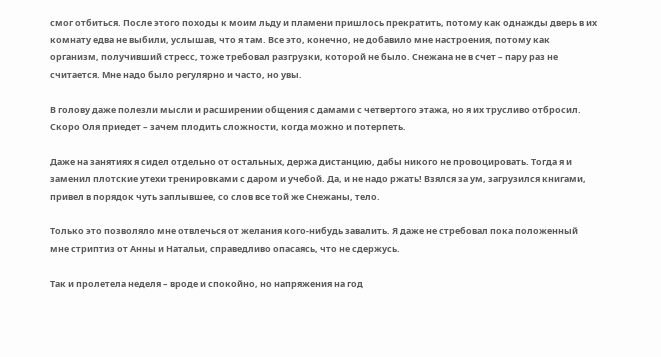смог отбиться. После этого походы к моим льду и пламени пришлось прекратить, потому как однажды дверь в их комнату едва не выбили, услышав, что я там. Все это, конечно, не добавило мне настроения, потому как организм, получивший стресс, тоже требовал разгрузки, которой не было. Снежана не в счет – пару раз не считается. Мне надо было регулярно и часто, но увы.

В голову даже полезли мысли и расширении общения с дамами с четвертого этажа, но я их трусливо отбросил. Скоро Оля приедет – зачем плодить сложности, когда можно и потерпеть.

Даже на занятиях я сидел отдельно от остальных, держа дистанцию, дабы никого не провоцировать. Тогда я и заменил плотские утехи тренировками с даром и учебой. Да, и не надо ржать! Взялся за ум, загрузился книгами, привел в порядок чуть заплывшее, со слов все той же Снежаны, тело.

Только это позволяло мне отвлечься от желания кого-нибудь завалить. Я даже не стребовал пока положенный мне стриптиз от Анны и Натальи, справедливо опасаясь, что не сдержусь.

Так и пролетела неделя – вроде и спокойно, но напряжения на год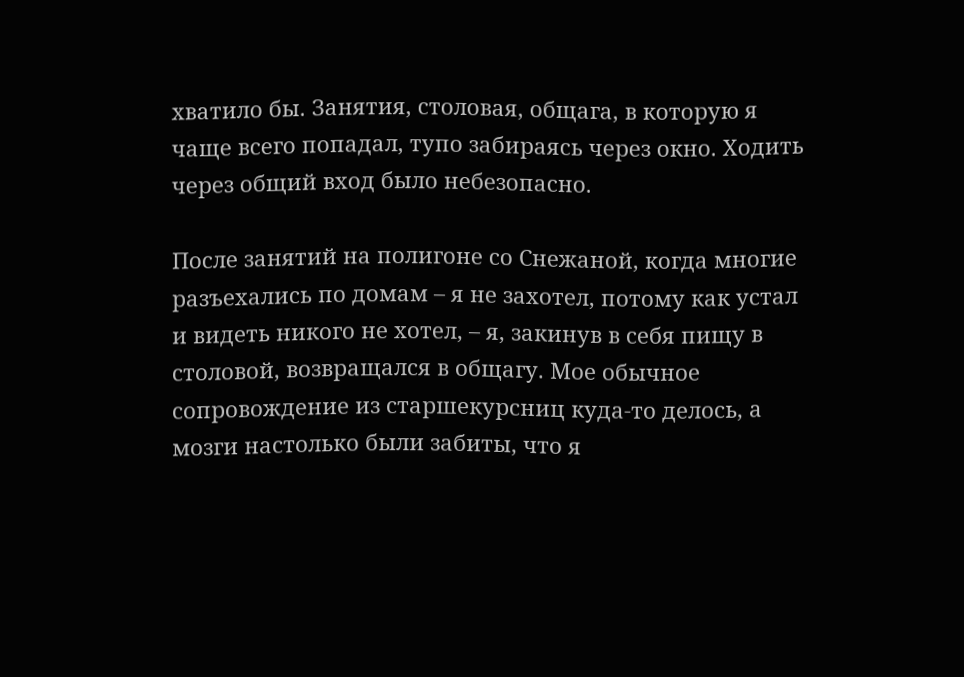хватило бы. Занятия, столовая, общага, в которую я чаще всего попадал, тупо забираясь через окно. Ходить через общий вход было небезопасно.

После занятий на полигоне со Снежаной, когда многие разъехались по домам – я не захотел, потому как устал и видеть никого не хотел, – я, закинув в себя пищу в столовой, возвращался в общагу. Мое обычное сопровождение из старшекурсниц куда-то делось, а мозги настолько были забиты, что я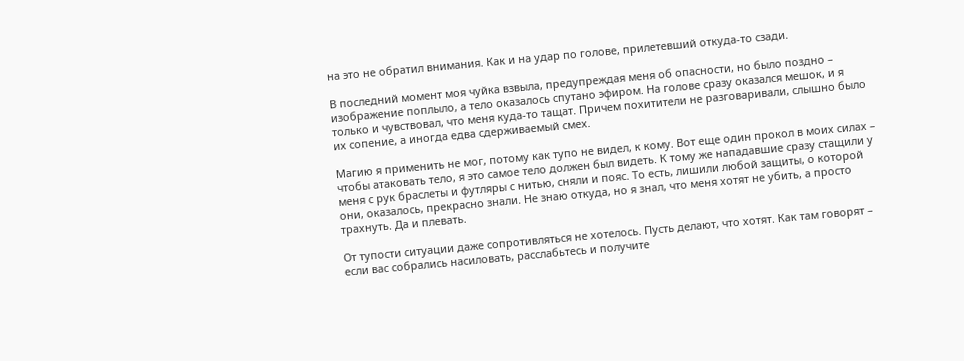на это не обратил внимания. Как и на удар по голове, прилетевший откуда-то сзади.

В последний момент моя чуйка взвыла, предупреждая меня об опасности, но было поздно – изображение поплыло, а тело оказалось спутано эфиром. На голове сразу оказался мешок, и я только и чувствовал, что меня куда-то тащат. Причем похитители не разговаривали, слышно было их сопение, а иногда едва сдерживаемый смех.

Магию я применить не мог, потому как тупо не видел, к кому. Вот еще один прокол в моих силах – чтобы атаковать тело, я это самое тело должен был видеть. К тому же нападавшие сразу стащили у меня с рук браслеты и футляры с нитью, сняли и пояс. То есть, лишили любой защиты, о которой они, оказалось, прекрасно знали. Не знаю откуда, но я знал, что меня хотят не убить, а просто трахнуть. Да и плевать.

От тупости ситуации даже сопротивляться не хотелось. Пусть делают, что хотят. Как там говорят – если вас собрались насиловать, расслабьтесь и получите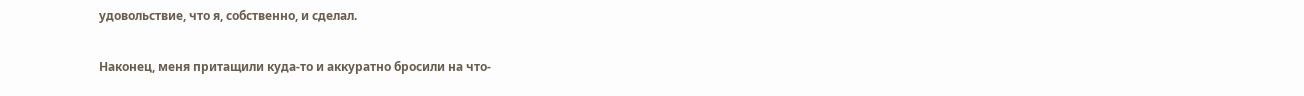удовольствие, что я, собственно, и сделал.

Наконец, меня притащили куда-то и аккуратно бросили на что-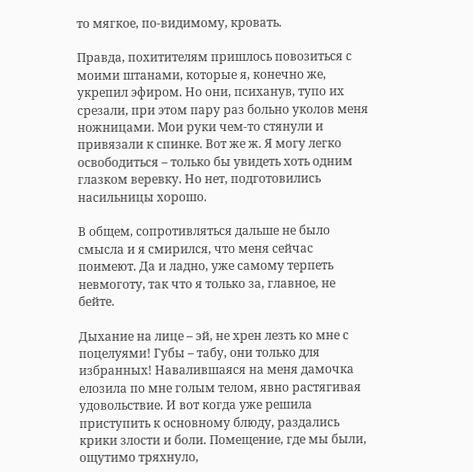то мягкое, по-видимому, кровать.

Правда, похитителям пришлось повозиться с моими штанами, которые я, конечно же, укрепил эфиром. Но они, психанув, тупо их срезали, при этом пару раз больно уколов меня ножницами. Мои руки чем-то стянули и привязали к спинке. Вот же ж. Я могу легко освободиться – только бы увидеть хоть одним глазком веревку. Но нет, подготовились насильницы хорошо.

В общем, сопротивляться дальше не было смысла и я смирился, что меня сейчас поимеют. Да и ладно, уже самому терпеть невмоготу, так что я только за, главное, не бейте.

Дыхание на лице – эй, не хрен лезть ко мне с поцелуями! Губы – табу, они только для избранных! Навалившаяся на меня дамочка елозила по мне голым телом, явно растягивая удовольствие. И вот когда уже решила приступить к основному блюду, раздались крики злости и боли. Помещение, где мы были, ощутимо тряхнуло,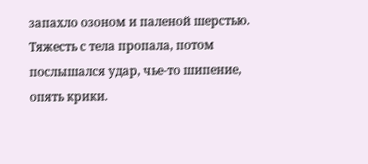запахло озоном и паленой шерстью. Тяжесть с тела пропала, потом послышался удар, чье-то шипение, опять крики.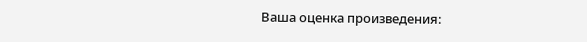Ваша оценка произведения: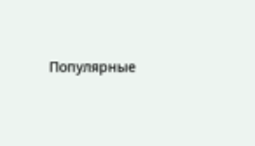Популярные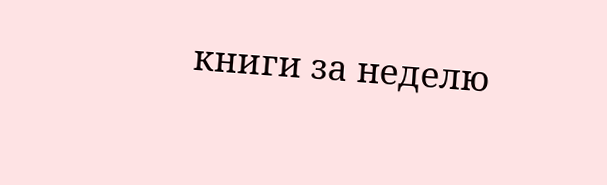книги за неделю